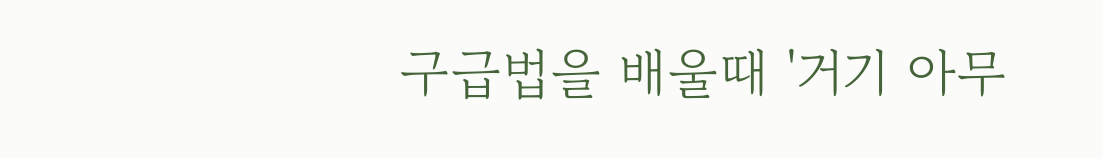구급법을 배울때 '거기 아무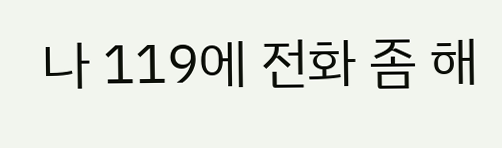나 119에 전화 좀 해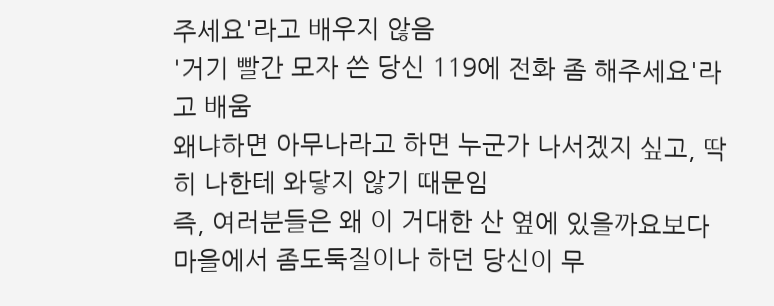주세요'라고 배우지 않음
'거기 빨간 모자 쓴 당신 119에 전화 좀 해주세요'라고 배움
왜냐하면 아무나라고 하면 누군가 나서겠지 싶고, 딱히 나한테 와닿지 않기 때문임
즉, 여러분들은 왜 이 거대한 산 옆에 있을까요보다
마을에서 좀도둑질이나 하던 당신이 무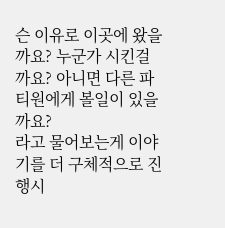슨 이유로 이곳에 왔을까요? 누군가 시킨걸까요? 아니면 다른 파티원에게 볼일이 있을까요?
라고 물어보는게 이야기를 더 구체적으로 진행시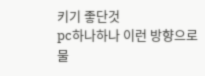키기 좋단것
pc하나하나 이런 방향으로 물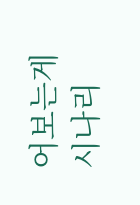어보는게 시나리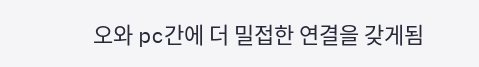오와 pc간에 더 밀접한 연결을 갖게됨